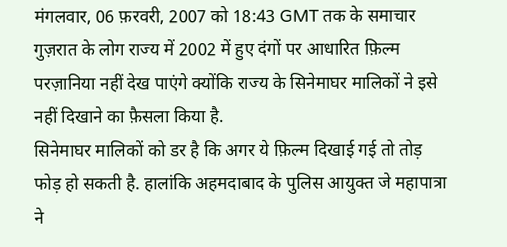मंगलवार, 06 फ़रवरी, 2007 को 18:43 GMT तक के समाचार
गुज़रात के लोग राज्य में 2002 में हुए दंगों पर आधारित फ़िल्म परज़ानिया नहीं देख पाएंगे क्योंकि राज्य के सिनेमाघर मालिकों ने इसे नहीं दिखाने का फ़ैसला किया है.
सिनेमाघर मालिकों को डर है कि अगर ये फ़िल्म दिखाई गई तो तोड़ फोड़ हो सकती है. हालांकि अहमदाबाद के पुलिस आयुक्त जे महापात्रा ने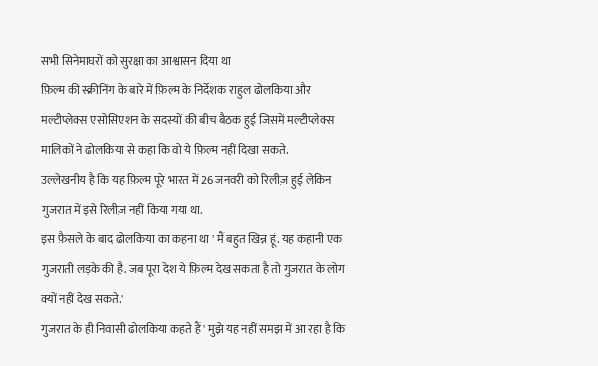सभी सिनेमाघरों को सुरक्षा का आश्वासन दिया था
फ़िल्म की स्क्रीनिंग के बारे में फ़िल्म के निर्देशक राहुल ढोलकिया और मल्टीप्लेक्स एसोसिएशन के सदस्यों की बीच बैठक हुई जिसमें मल्टीप्लेक्स मालिकों ने ढोलकिया से कहा कि वो ये फ़िल्म नहीं दिखा सकते.
उल्लेखनीय है कि यह फ़िल्म पूरे भारत में 26 जनवरी को रिलीज़ हुई लेकिन गुजरात में इसे रिलीज़ नहीं किया गया था.
इस फ़ैसले के बाद ढोलकिया का कहना था ' मैं बहुत खिन्न हूं. यह कहानी एक गुजराती लड़के की है. जब पूरा देश ये फ़िल्म देख सकता है तो गुजरात के लोग क्यों नहीं देख सकते.'
गुजरात के ही निवासी ढोलकिया कहते हैं ' मुझे यह नहीं समझ में आ रहा है कि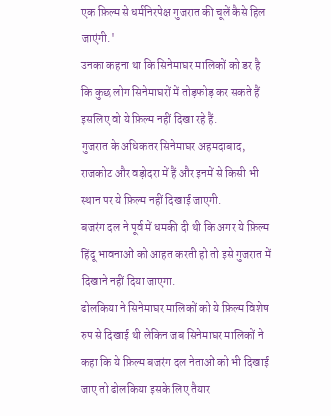एक फ़िल्म से धर्मनिरपेक्ष गुजरात की चूलें कैसे हिल जाएंगी.'
उनका कहना था कि सिनेमाघर मालिकों को डर है कि कुछ लोग सिनेमाघरों में तोड़फोड़ कर सकते हैं इसलिए वो ये फ़िल्म नहीं दिखा रहे हैं.
गुजरात के अधिकतर सिनेमाघर अहमदाबाद, राजकोट और वड़ोदरा में हैं और इनमें से किसी भी स्थान पर ये फ़िल्म नहीं दिखाई जाएगी.
बजरंग दल ने पूर्व में धमकी दी थी कि अगर ये फ़िल्म हिंदू भावनाओं को आहत करती हो तो इसे गुजरात में दिखाने नहीं दिया जाएगा.
ढोलकिया ने सिनेमाघर मालिकों को ये फ़िल्म विशेष रुप से दिखाई थी लेकिन जब सिनेमाघर मालिकों ने कहा कि ये फ़िल्म बजरंग दल नेताओं को भी दिखाई जाए तो ढोलकिया इसके लिए तैयार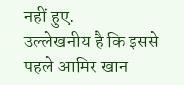नहीं हुए.
उल्लेखनीय है कि इससे पहले आमिर खान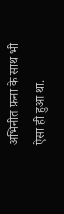अभिनीत फ़ना के साथ भी ऐसा ही हुआ था.